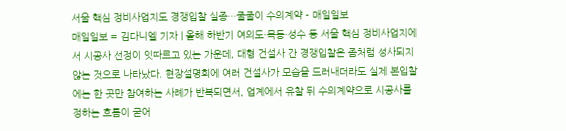서울 핵심 정비사업지도 경쟁입찰 실종…줄줄이 수의계약 - 매일일보
매일일보 = 김다니엘 기자 | 올해 하반기 여의도·목동·성수 등 서울 핵심 정비사업지에서 시공사 선정이 잇따르고 있는 가운데, 대형 건설사 간 경쟁입찰은 좀처럼 성사되지 않는 것으로 나타났다. 현장설명회에 여러 건설사가 모습을 드러내더라도 실제 본입찰에는 한 곳만 참여하는 사례가 반복되면서, 업계에서 유찰 뒤 수의계약으로 시공사를 정하는 흐름이 굳어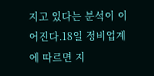지고 있다는 분석이 이어진다.18일 정비업계에 따르면 지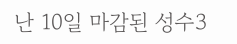난 10일 마감된 성수3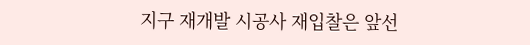지구 재개발 시공사 재입찰은 앞선